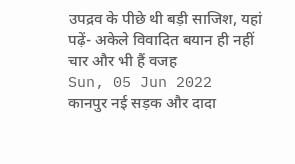उपद्रव के पीछे थी बड़ी साजिश, यहां पढ़ें- अकेले विवादित बयान ही नहीं चार और भी हैं वजह
Sun, 05 Jun 2022
कानपुर नई सड़क और दादा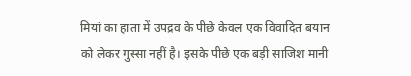मियां का हाता में उपद्रव के पीछे केवल एक विवादित बयान को लेकर गुस्सा नहीं है। इसके पीछे एक बड़ी साजिश मानी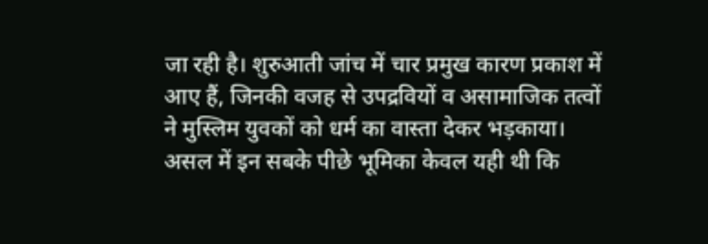जा रही है। शुरुआती जांच में चार प्रमुख कारण प्रकाश में आए हैं, जिनकी वजह से उपद्रवियों व असामाजिक तत्वों ने मुस्लिम युवकों को धर्म का वास्ता देकर भड़काया। असल में इन सबके पीछे भूमिका केवल यही थी कि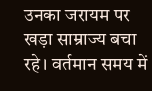उनका जरायम पर खड़ा साम्राज्य बचा रहे। वर्तमान समय में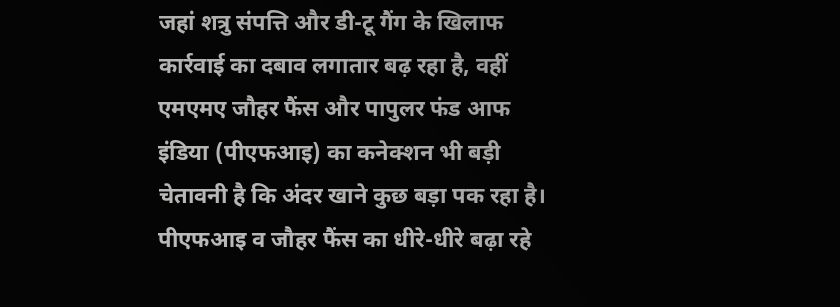जहां शत्रु संपत्ति और डी-टू गैंग के खिलाफ कार्रवाई का दबाव लगातार बढ़ रहा है, वहीं एमएमए जौहर फैंस और पापुलर फंड आफ इंडिया (पीएफआइ) का कनेक्शन भी बड़ी चेतावनी है कि अंदर खाने कुछ बड़ा पक रहा है।
पीएफआइ व जौहर फैंस का धीरे-धीरे बढ़ा रहे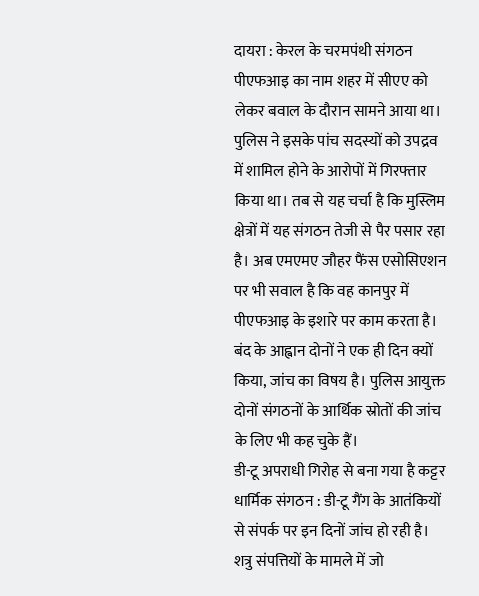दायरा : केरल के चरमपंथी संगठन पीएफआइ का नाम शहर में सीएए को लेकर बवाल के दौरान सामने आया था। पुलिस ने इसके पांच सदस्यों को उपद्रव में शामिल होने के आरोपों में गिरफ्तार किया था। तब से यह चर्चा है कि मुस्लिम क्षेत्रों में यह संगठन तेजी से पैर पसार रहा है। अब एमएमए जौहर फैंस एसोसिएशन पर भी सवाल है कि वह कानपुर में पीएफआइ के इशारे पर काम करता है। बंद के आह्वान दोनों ने एक ही दिन क्यों किया, जांच का विषय है। पुलिस आयुक्त दोनों संगठनों के आर्थिक स्रोतों की जांच के लिए भी कह चुके हैं।
डी-टू अपराधी गिरोह से बना गया है कट्टर धार्मिक संगठन : डी-टू गैंग के आतंकियों से संपर्क पर इन दिनों जांच हो रही है। शत्रु संपत्तियों के मामले में जो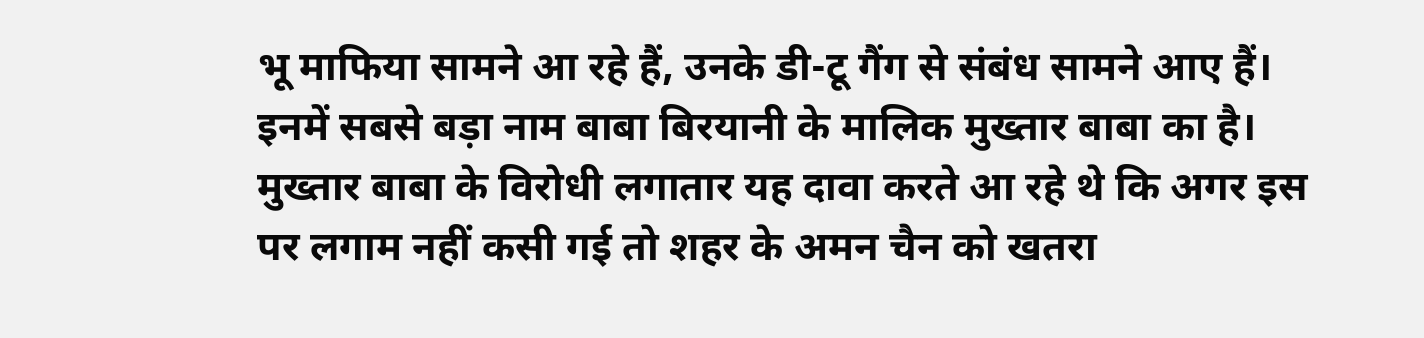भू माफिया सामने आ रहे हैं, उनके डी-टू गैंग से संबंध सामने आए हैं। इनमें सबसे बड़ा नाम बाबा बिरयानी के मालिक मुख्तार बाबा का है। मुख्तार बाबा के विरोधी लगातार यह दावा करते आ रहे थे कि अगर इस पर लगाम नहीं कसी गई तो शहर के अमन चैन को खतरा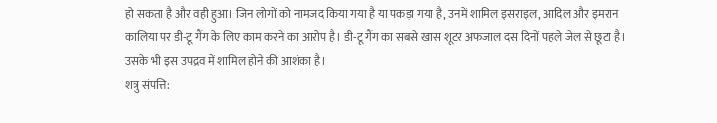हो सकता है और वही हुआ। जिन लोगों को नामजद किया गया है या पकड़ा गया है, उनमें शामिल इसराइल, आदिल और इमरान कालिया पर डी-टू गैंग के लिए काम करने का आरोप है। डी-टू गैंग का सबसे खास शूटर अफजाल दस दिनों पहले जेल से छूटा है। उसके भी इस उपद्रव में शामिल होने की आशंका है।
शत्रु संपत्ति: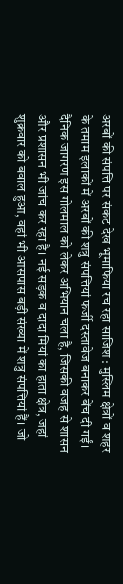अरबों की संपत्ति पर संकट देख भूमाफिया रच रहा साजिश : मुस्लिम क्षेत्रों व शहर के तमाम इलाकों में अरबों की शत्रु संपत्तियां फर्जी दस्तावेज बनाकर बेंच दी गईं। दैनिक जागरण इस गोलमाल को लेकर अभियान चला है, जिसकी वजह से शासन और प्रशासन भी जांच कर रहा है। नई सड़क व दादा मियां का हाता क्षेत्र, जहां शुक्रवार को बवाल हुआ, वहां भी आसपास बड़ी संख्या में शत्रु संपत्तियां हैं। जो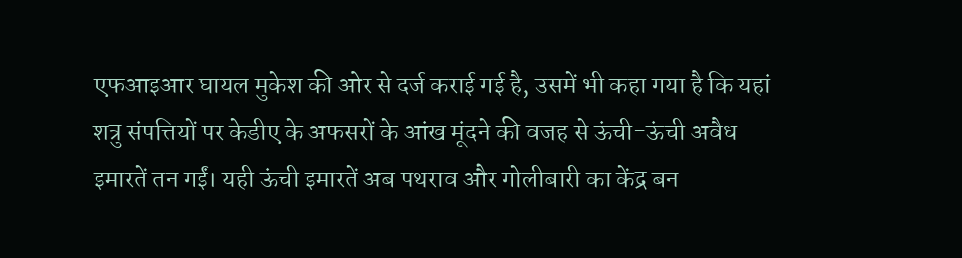एफआइआर घायल मुकेश की ओर से दर्ज कराई गई है, उसमें भी कहा गया है कि यहां शत्रु संपत्तियों पर केडीए के अफसरों के आंख मूंदने की वजह से ऊंची-ऊंची अवैध इमारतें तन गईं। यही ऊंची इमारतें अब पथराव और गोलीबारी का केंद्र बन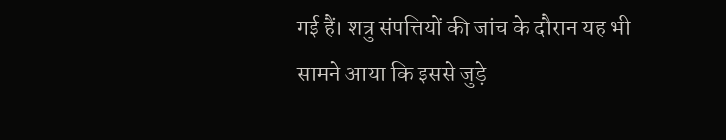गई हैं। शत्रु संपत्तियों की जांच के दौरान यह भी सामने आया कि इससे जुड़े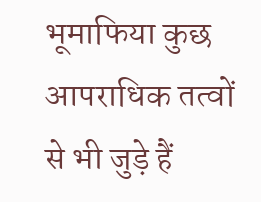भूमाफिया कुछ आपराधिक तत्वों से भी जुड़े हैं